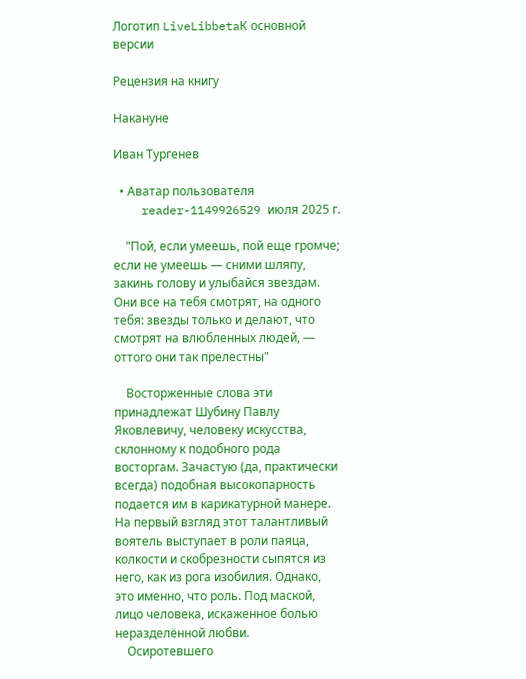Логотип LiveLibbetaК основной версии

Рецензия на книгу

Накануне

Иван Тургенев

  • Аватар пользователя
    reader-1149926529 июля 2025 г.

    "Пой, если умеешь, пой еще громче; если не умеешь — сними шляпу, закинь голову и улыбайся звездам. Они все на тебя смотрят, на одного тебя: звезды только и делают, что смотрят на влюбленных людей, — оттого они так прелестны"

    Восторженные слова эти принадлежат Шубину Павлу Яковлевичу, человеку искусства, склонному к подобного рода восторгам. Зачастую (да, практически всегда) подобная высокопарность подается им в карикатурной манере. На первый взгляд этот талантливый воятель выступает в роли паяца, колкости и скобрезности сыпятся из него, как из рога изобилия. Однако, это именно, что роль. Под маской, лицо человека, искаженное болью неразделённой любви.
    Осиротевшего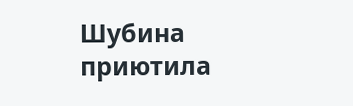Шубина приютила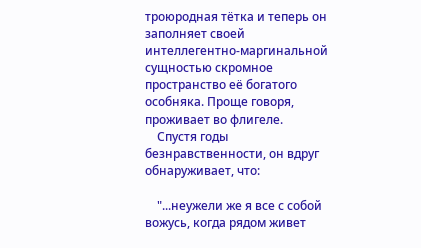троюродная тётка и теперь он заполняет своей интеллегентно-маргинальной сущностью скромное пространство её богатого особняка. Проще говоря, проживает во флигеле.
    Спустя годы безнравственности, он вдруг обнаруживает, что:

    "...неужели же я все с собой вожусь, когда рядом живет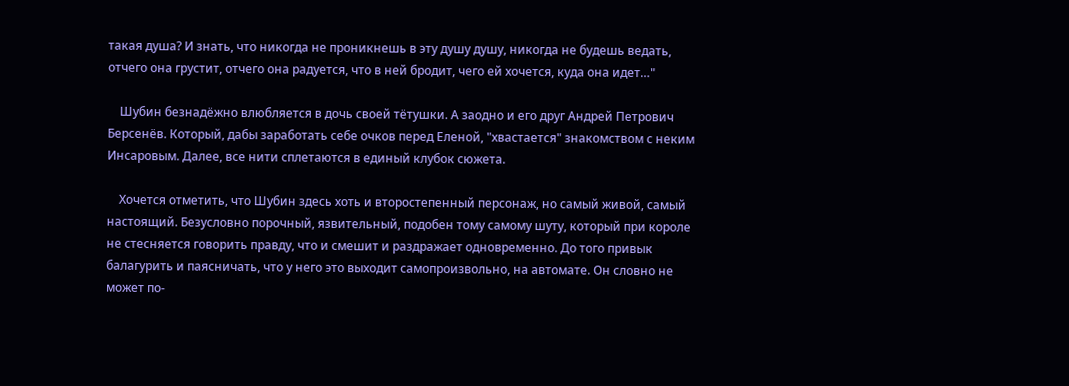такая душа? И знать, что никогда не проникнешь в эту душу душу, никогда не будешь ведать, отчего она грустит, отчего она радуется, что в ней бродит, чего ей хочется, куда она идет…"

    Шубин безнадёжно влюбляется в дочь своей тётушки. А заодно и его друг Андрей Петрович Берсенёв. Который, дабы заработать себе очков перед Еленой, "хвастается" знакомством с неким Инсаровым. Далее, все нити сплетаются в единый клубок сюжета.

    Хочется отметить, что Шубин здесь хоть и второстепенный персонаж, но самый живой, самый настоящий. Безусловно порочный, язвительный, подобен тому самому шуту, который при короле не стесняется говорить правду, что и смешит и раздражает одновременно. До того привык балагурить и паясничать, что у него это выходит самопроизвольно, на автомате. Он словно не может по-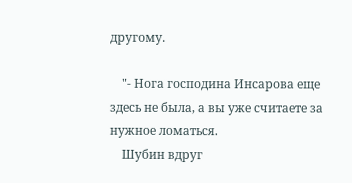другому.

    "- Нога господина Инсарова еще здесь не была, а вы уже считаете за нужное ломаться.
    Шубин вдруг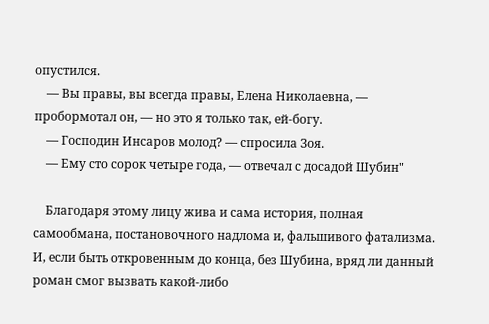опустился.
    — Вы правы, вы всегда правы, Елена Николаевна, — пробормотал он, — но это я только так, ей-богу.
    — Господин Инсаров молод? — спросила Зоя.
    — Ему сто сорок четыре года, — отвечал с досадой Шубин"

    Благодаря этому лицу жива и сама история, полная самообмана, постановочного надлома и, фальшивого фатализма. И, если быть откровенным до конца, без Шубина, вряд ли данный роман смог вызвать какой-либо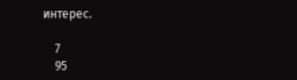интерес.

    7
    95